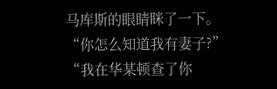马库斯的眼睛眯了一下。
“你怎么知道我有妻子?”
“我在华某顿查了你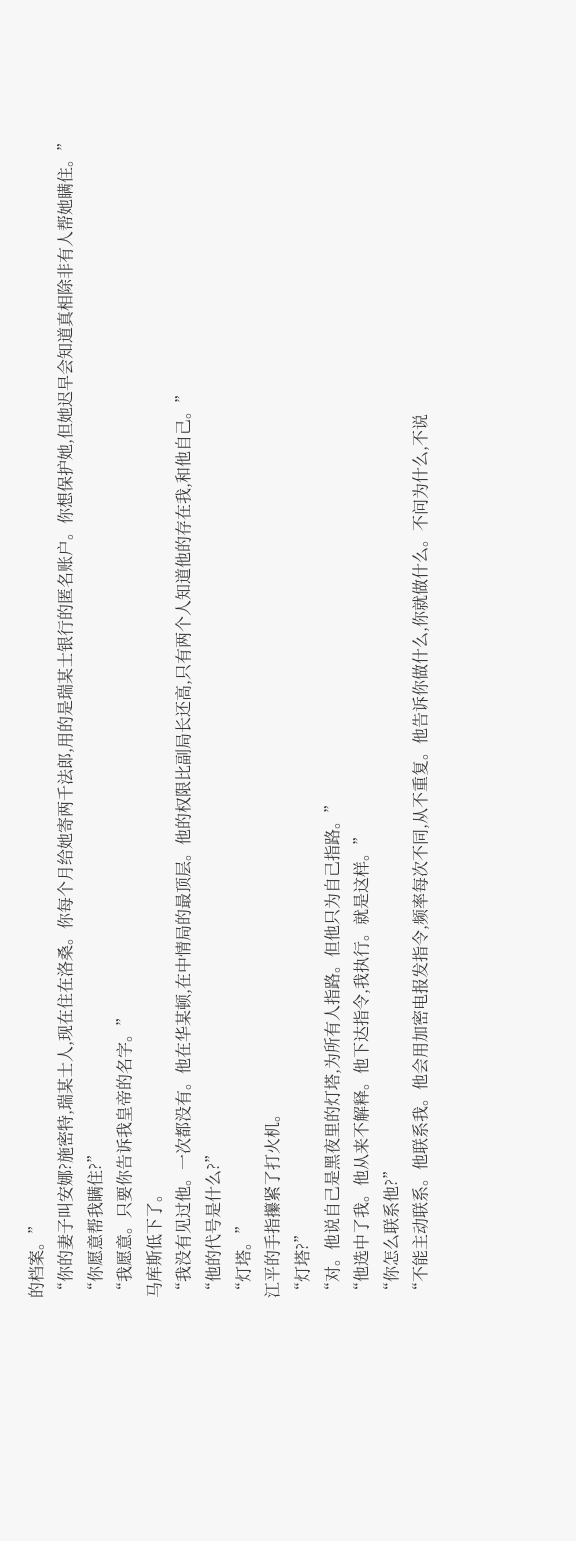的档案。”
“你的妻子叫安娜?施密特,瑞某士人,现在住在洛桑。你每个月给她寄两千法郎,用的是瑞某士银行的匿名账户。你想保护她,但她迟早会知道真相除非有人帮她瞒住。”
“你愿意帮我瞒住?”
“我愿意。只要你告诉我皇帝的名字。”
马库斯低下了。
“我没有见过他。一次都没有。他在华某顿,在中情局的最顶层。他的权限比副局长还高,只有两个人知道他的存在我,和他自己。”
“他的代号是什么?”
“灯塔。”
江平的手指攥紧了打火机。
“灯塔?”
“对。他说自己是黑夜里的灯塔,为所有人指路。但他只为自己指路。”
“他选中了我。他从来不解释。他下达指令,我执行。就是这样。”
“你怎么联系他?”
“不能主动联系。他联系我。他会用加密电报发指令,频率每次不同,从不重复。他告诉你做什么,你就做什么。不问为什么,不说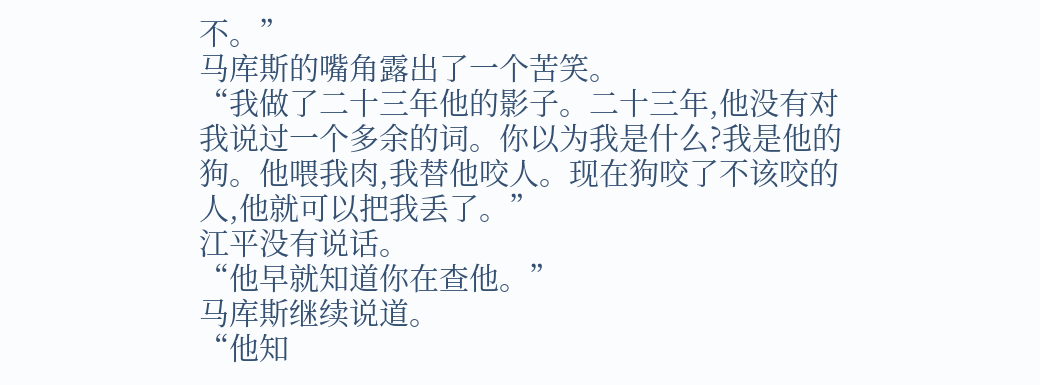不。”
马库斯的嘴角露出了一个苦笑。
“我做了二十三年他的影子。二十三年,他没有对我说过一个多余的词。你以为我是什么?我是他的狗。他喂我肉,我替他咬人。现在狗咬了不该咬的人,他就可以把我丢了。”
江平没有说话。
“他早就知道你在查他。”
马库斯继续说道。
“他知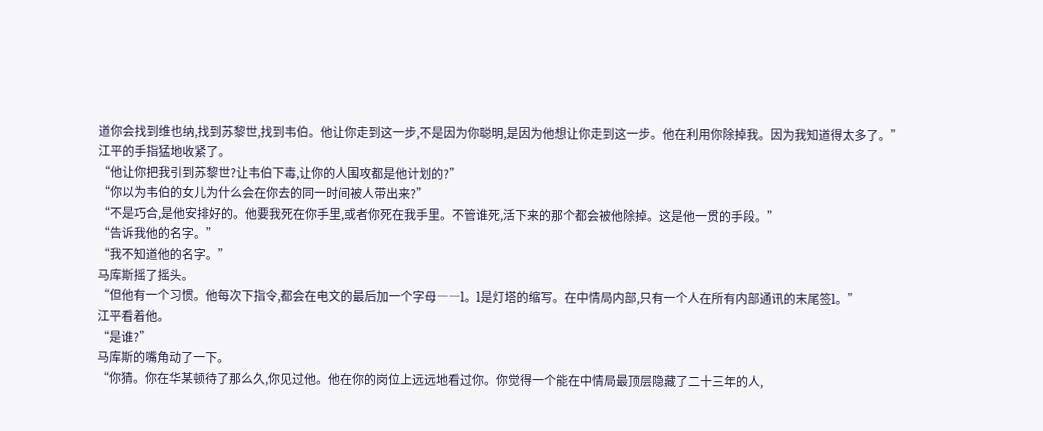道你会找到维也纳,找到苏黎世,找到韦伯。他让你走到这一步,不是因为你聪明,是因为他想让你走到这一步。他在利用你除掉我。因为我知道得太多了。”
江平的手指猛地收紧了。
“他让你把我引到苏黎世?让韦伯下毒,让你的人围攻都是他计划的?”
“你以为韦伯的女儿为什么会在你去的同一时间被人带出来?”
“不是巧合,是他安排好的。他要我死在你手里,或者你死在我手里。不管谁死,活下来的那个都会被他除掉。这是他一贯的手段。”
“告诉我他的名字。”
“我不知道他的名字。”
马库斯摇了摇头。
“但他有一个习惯。他每次下指令,都会在电文的最后加一个字母――l。l是灯塔的缩写。在中情局内部,只有一个人在所有内部通讯的末尾签l。”
江平看着他。
“是谁?”
马库斯的嘴角动了一下。
“你猜。你在华某顿待了那么久,你见过他。他在你的岗位上远远地看过你。你觉得一个能在中情局最顶层隐藏了二十三年的人,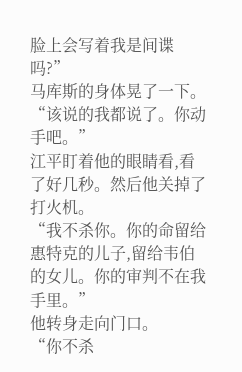脸上会写着我是间谍吗?”
马库斯的身体晃了一下。
“该说的我都说了。你动手吧。”
江平盯着他的眼睛看,看了好几秒。然后他关掉了打火机。
“我不杀你。你的命留给惠特克的儿子,留给韦伯的女儿。你的审判不在我手里。”
他转身走向门口。
“你不杀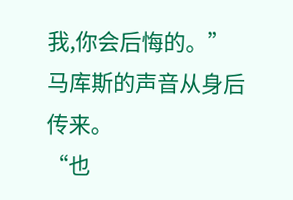我,你会后悔的。”
马库斯的声音从身后传来。
“也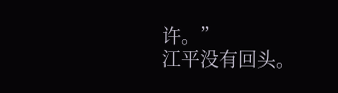许。”
江平没有回头。